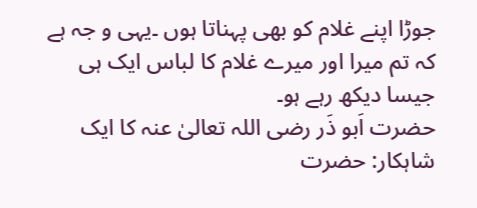جوڑا اپنے غلام کو بھی پہناتا ہوں ۔یہی و جہ ہے کہ تم میرا اور میرے غلام کا لباس ایک ہی جیسا دیکھ رہے ہو۔
حضرت اَبو ذَر رضی اللہ تعالیٰ عنہ کا ایک شاہکار: حضرت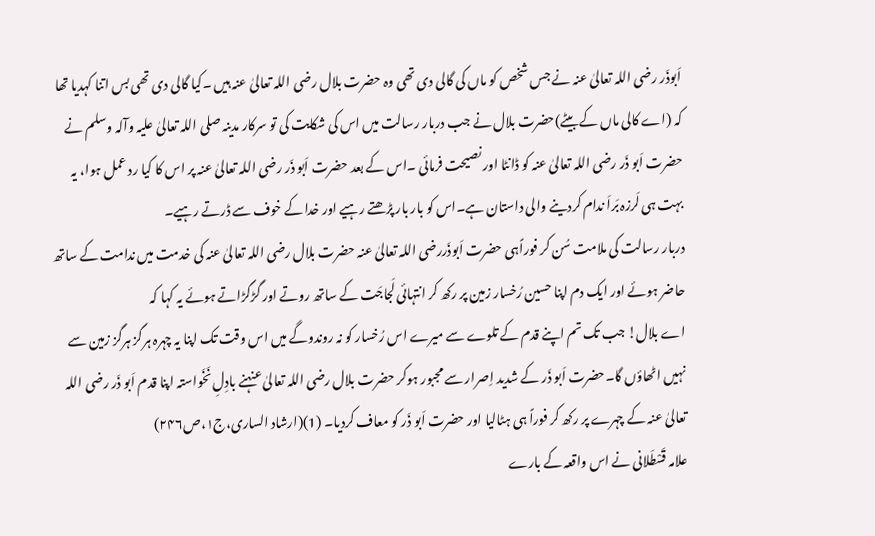اَبوذَر رضی اللہ تعالیٰ عنہ نے جس شخص کو ماں کی گالی دی تھی وہ حضرت بلال رضی اللہ تعالیٰ عنہ ہیں ۔کیا گالی دی تھی بس اتنا کہدیا تھا کہ (اے کالی ماں کے بیٹے)حضرت بلال نے جب دربار رسالت میں اس کی شکایت کی تو سرکار مدینہ صلی اللہ تعالیٰ علیہ وآلہ وسلم نے حضرت اَبو ذَر رضی اللہ تعالیٰ عنہ کو ڈانٹا اور نصیحت فرمائی ۔اس کے بعد حضرت اَبو ذَر رضی اللہ تعالیٰ عنہ پر اس کا کیا رد عمل ہوا، یہ بہت ہی لَرزہ بَراَ ندام کردینے والی داستان ہے۔اس کو بار بار پڑھتے رہیے اور خدا کے خوف سے ڈرتے رہیے۔
دربار رسالت کی ملامت سُن کر فوراًہی حضرت اَبوذَررضی اللہ تعالیٰ عنہ حضرت بلال رضی اللہ تعالیٰ عنہ کی خدمت میں ندامت کے ساتھ حاضر ہوئے اور ایک دم اپنا حسین رُخسار زمین پر رکھ کر انتہائی لَجاجَت کے ساتھ روتے اور گڑگڑاتے ہوئے یہ کہا کہ
اے بلال! جب تک تم اپنے قدم کے تلوے سے میرے اس رُخسار کو نہ روندوگے میں اس وقت تک اپنا یہ چہرہ ہرگز ہرگز زمین سے نہیں اٹھاؤں گا۔حضرت اَبو ذَر کے شدید اِصرار سے مجبور ہوکر حضرت بلال رضی اللہ تعالیٰ عنہنے بادِلِ نَخَواستہ اپنا قدم اَبو ذَر رضی اللہ تعالیٰ عنہ کے چہرے پر رکھ کر فوراً ہی ہٹالیا اور حضرت اَبو ذَر کو معاف کردیا۔ (1)(ارشاد الساری،ج۱،ص۲۴۶)
علامہ قَسْطَلانی نے اس واقعہ کے بارے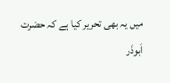میں یہ بھی تحریر کیا ہے کہ حضرت اَبوذَر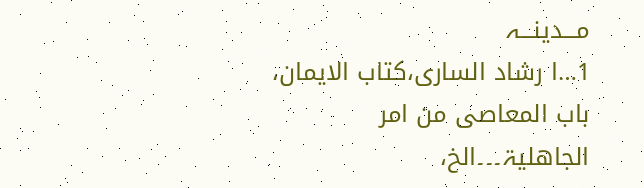مـــدینـــہ
1…ا رشاد الساری،کتاب الایمان، باب المعاصی من امر الجاھلیۃ۔۔۔الخ،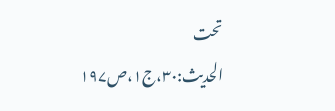تحت
الحدیث:۳۰،ج۱،ص۱۹۷